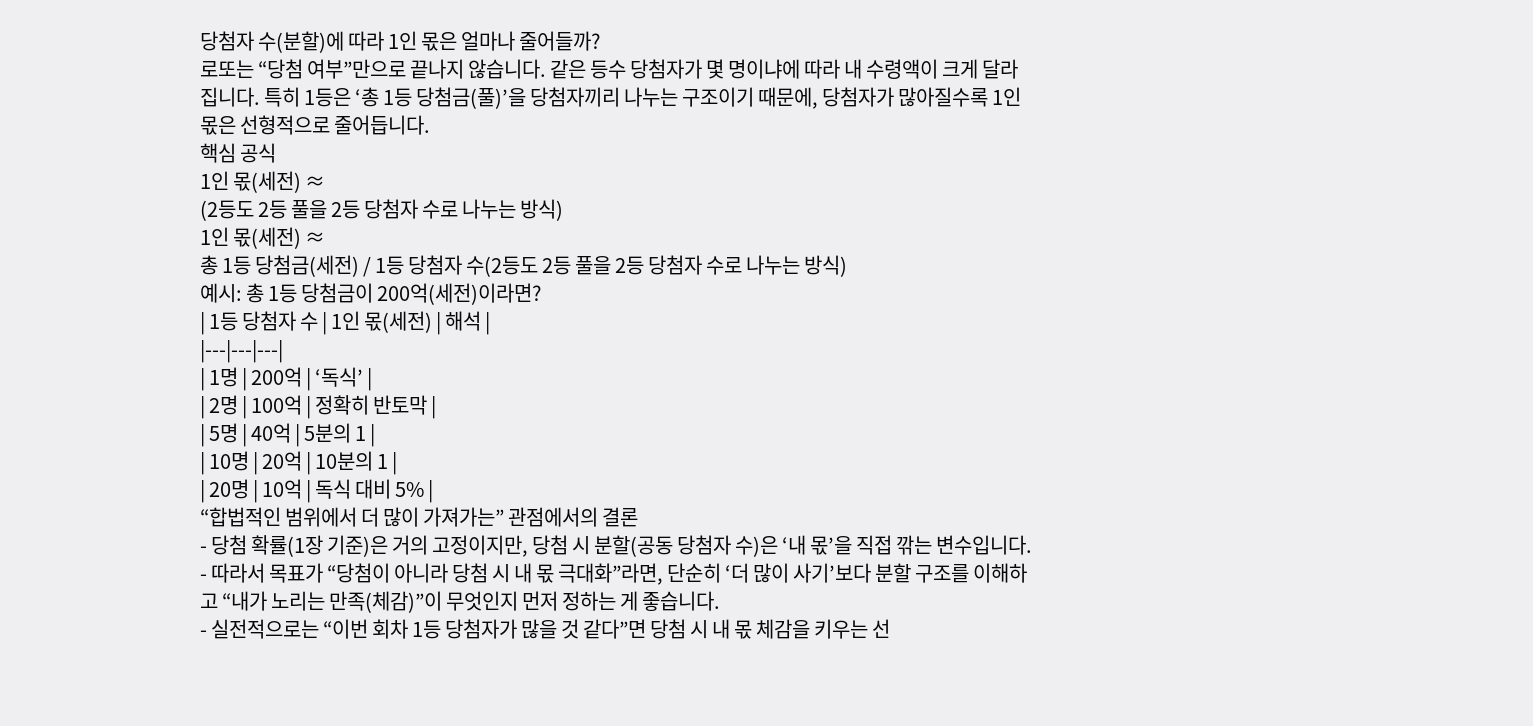당첨자 수(분할)에 따라 1인 몫은 얼마나 줄어들까?
로또는 “당첨 여부”만으로 끝나지 않습니다. 같은 등수 당첨자가 몇 명이냐에 따라 내 수령액이 크게 달라집니다. 특히 1등은 ‘총 1등 당첨금(풀)’을 당첨자끼리 나누는 구조이기 때문에, 당첨자가 많아질수록 1인 몫은 선형적으로 줄어듭니다.
핵심 공식
1인 몫(세전) ≈
(2등도 2등 풀을 2등 당첨자 수로 나누는 방식)
1인 몫(세전) ≈
총 1등 당첨금(세전) / 1등 당첨자 수(2등도 2등 풀을 2등 당첨자 수로 나누는 방식)
예시: 총 1등 당첨금이 200억(세전)이라면?
| 1등 당첨자 수 | 1인 몫(세전) | 해석 |
|---|---|---|
| 1명 | 200억 | ‘독식’ |
| 2명 | 100억 | 정확히 반토막 |
| 5명 | 40억 | 5분의 1 |
| 10명 | 20억 | 10분의 1 |
| 20명 | 10억 | 독식 대비 5% |
“합법적인 범위에서 더 많이 가져가는” 관점에서의 결론
- 당첨 확률(1장 기준)은 거의 고정이지만, 당첨 시 분할(공동 당첨자 수)은 ‘내 몫’을 직접 깎는 변수입니다.
- 따라서 목표가 “당첨이 아니라 당첨 시 내 몫 극대화”라면, 단순히 ‘더 많이 사기’보다 분할 구조를 이해하고 “내가 노리는 만족(체감)”이 무엇인지 먼저 정하는 게 좋습니다.
- 실전적으로는 “이번 회차 1등 당첨자가 많을 것 같다”면 당첨 시 내 몫 체감을 키우는 선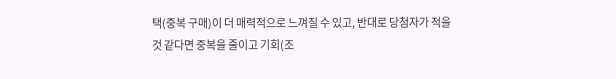택(중복 구매)이 더 매력적으로 느껴질 수 있고, 반대로 당첨자가 적을 것 같다면 중복을 줄이고 기회(조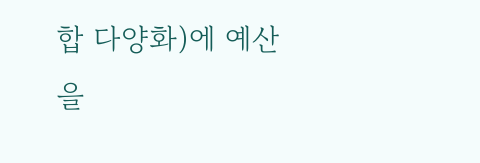합 다양화)에 예산을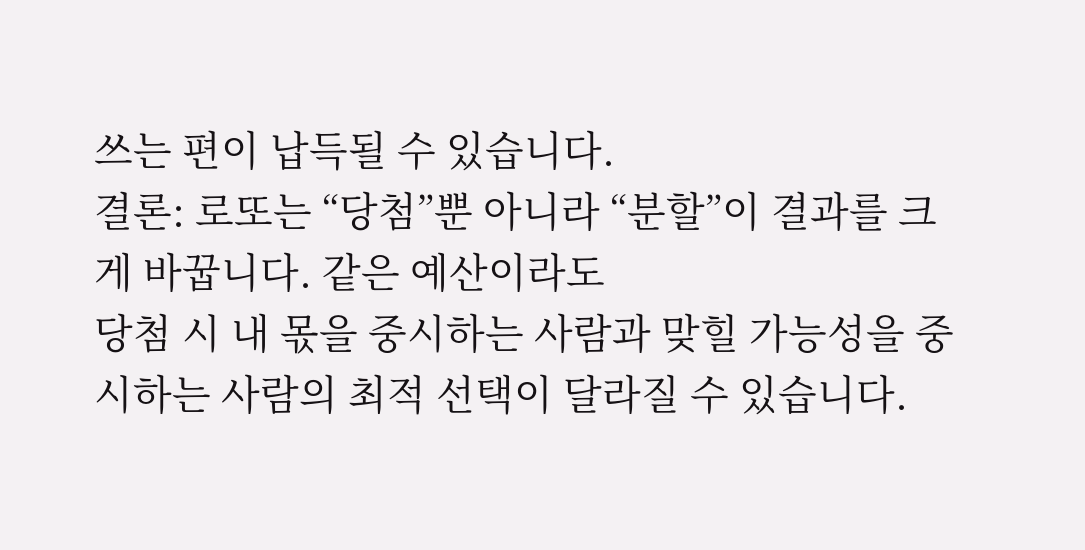쓰는 편이 납득될 수 있습니다.
결론: 로또는 “당첨”뿐 아니라 “분할”이 결과를 크게 바꿉니다. 같은 예산이라도
당첨 시 내 몫을 중시하는 사람과 맞힐 가능성을 중시하는 사람의 최적 선택이 달라질 수 있습니다.